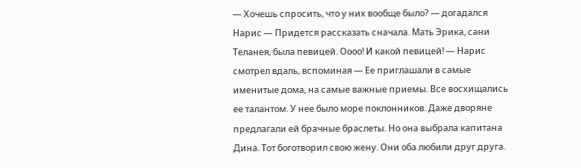— Хочешь спросить, что у них вообще было? — догадался Нарис — Придется рассказать сначала. Мать Эрика, сани Теланея, была певицей. Оооо! И какой певицей! — Нарис смотрел вдаль, вспоминая — Ее приглашали в самые именитые дома, на самые важные приемы. Все восхищались ее талантом. У нее было море поклонников. Даже дворяне предлагали ей брачные браслеты. Но она выбрала капитана Дина. Тот боготворил свою жену. Они оба любили друг друга.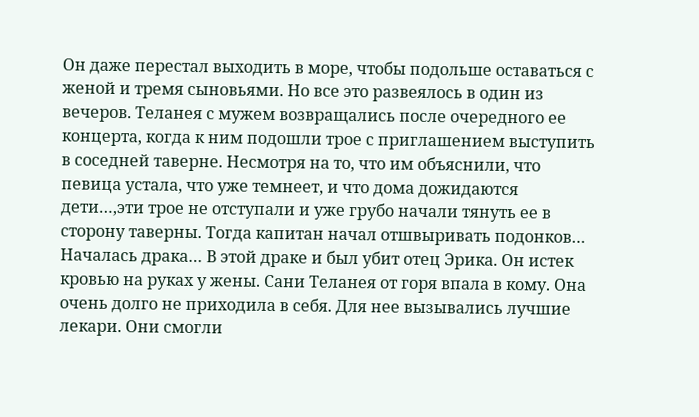Он даже перестал выходить в море, чтобы подольше оставаться с женой и тремя сыновьями. Но все это развеялось в один из вечеров. Теланея с мужем возвращались после очередного ее концерта, когда к ним подошли трое с приглашением выступить в соседней таверне. Несмотря на то, что им объяснили, что певица устала, что уже темнеет, и что дома дожидаются дети…,эти трое не отступали и уже грубо начали тянуть ее в сторону таверны. Тогда капитан начал отшвыривать подонков… Началась драка… В этой драке и был убит отец Эрика. Он истек кровью на руках у жены. Сани Теланея от горя впала в кому. Она очень долго не приходила в себя. Для нее вызывались лучшие лекари. Они смогли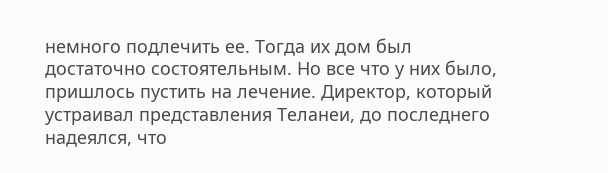немного подлечить ее. Тогда их дом был достаточно состоятельным. Но все что у них было, пришлось пустить на лечение. Директор, который устраивал представления Теланеи, до последнего надеялся, что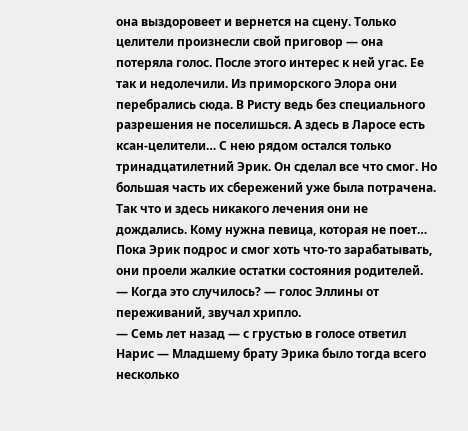она выздоровеет и вернется на сцену. Только целители произнесли свой приговор — она потеряла голос. После этого интерес к ней угас. Ее так и недолечили. Из приморского Элора они перебрались сюда. В Ристу ведь без специального разрешения не поселишься. А здесь в Ларосе есть ксан-целители… С нею рядом остался только тринадцатилетний Эрик. Он сделал все что смог. Но большая часть их сбережений уже была потрачена. Так что и здесь никакого лечения они не дождались. Кому нужна певица, которая не поет… Пока Эрик подрос и смог хоть что-то зарабатывать, они проели жалкие остатки состояния родителей.
— Когда это случилось? — голос Эллины от переживаний, звучал хрипло.
— Семь лет назад — с грустью в голосе ответил Нарис — Младшему брату Эрика было тогда всего несколько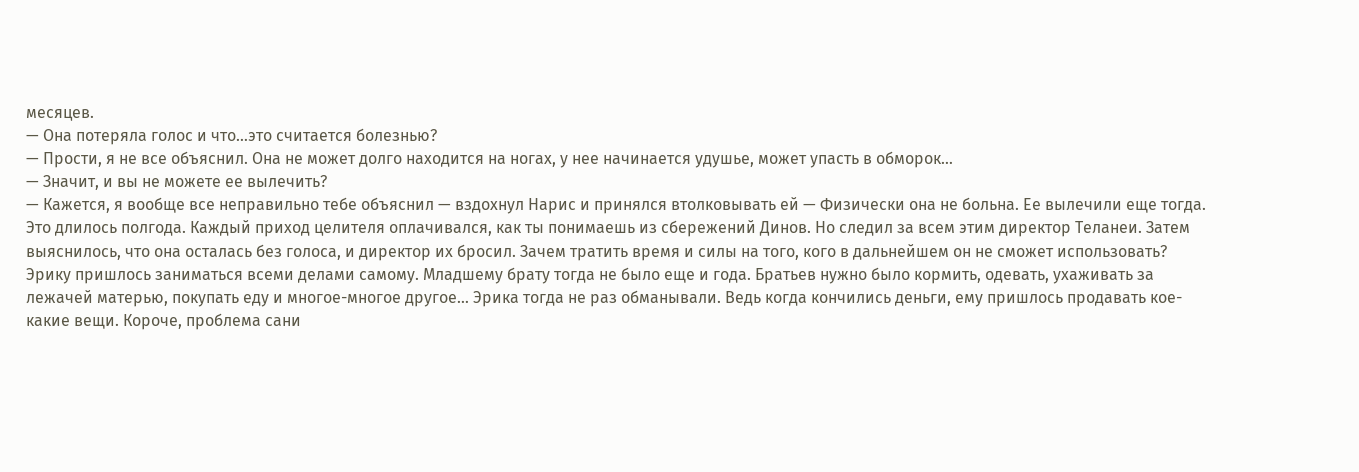месяцев.
— Она потеряла голос и что…это считается болезнью?
— Прости, я не все объяснил. Она не может долго находится на ногах, у нее начинается удушье, может упасть в обморок…
— Значит, и вы не можете ее вылечить?
— Кажется, я вообще все неправильно тебе объяснил — вздохнул Нарис и принялся втолковывать ей — Физически она не больна. Ее вылечили еще тогда. Это длилось полгода. Каждый приход целителя оплачивался, как ты понимаешь из сбережений Динов. Но следил за всем этим директор Теланеи. Затем выяснилось, что она осталась без голоса, и директор их бросил. Зачем тратить время и силы на того, кого в дальнейшем он не сможет использовать? Эрику пришлось заниматься всеми делами самому. Младшему брату тогда не было еще и года. Братьев нужно было кормить, одевать, ухаживать за лежачей матерью, покупать еду и многое-многое другое… Эрика тогда не раз обманывали. Ведь когда кончились деньги, ему пришлось продавать кое-какие вещи. Короче, проблема сани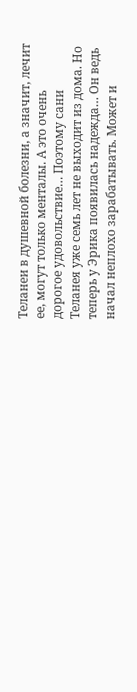Теланеи в душевной болезни, а значит, лечит ее, могут только менталы. А это очень дорогое удовольствие… Поэтому сани Теланея уже семь лет не выходит из дома. Но теперь у Эрика появилась надежда… Он ведь начал неплохо зарабатывать. Может и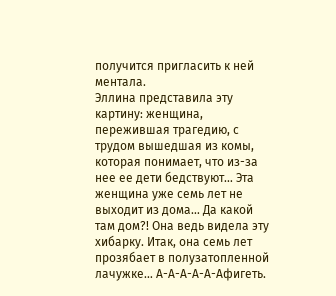получится пригласить к ней ментала.
Эллина представила эту картину: женщина, пережившая трагедию, с трудом вышедшая из комы, которая понимает, что из-за нее ее дети бедствуют… Эта женщина уже семь лет не выходит из дома… Да какой там дом?! Она ведь видела эту хибарку. Итак, она семь лет прозябает в полузатопленной лачужке… А-А-А-А-А-Афигеть.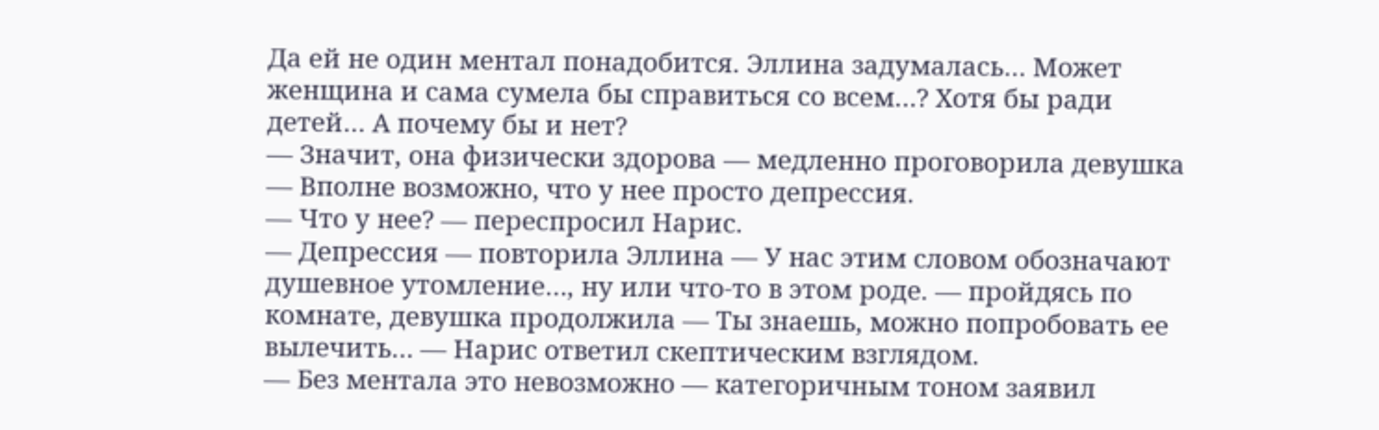Да ей не один ментал понадобится. Эллина задумалась… Может женщина и сама сумела бы справиться со всем…? Хотя бы ради детей… А почему бы и нет?
— Значит, она физически здорова — медленно проговорила девушка — Вполне возможно, что у нее просто депрессия.
— Что у нее? — переспросил Нарис.
— Депрессия — повторила Эллина — У нас этим словом обозначают душевное утомление…, ну или что-то в этом роде. — пройдясь по комнате, девушка продолжила — Ты знаешь, можно попробовать ее вылечить… — Нарис ответил скептическим взглядом.
— Без ментала это невозможно — категоричным тоном заявил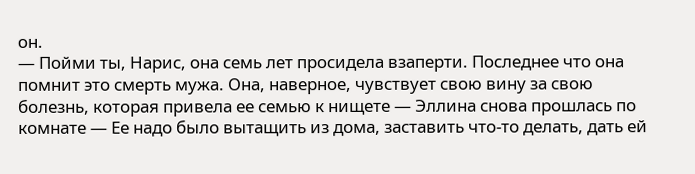он.
— Пойми ты, Нарис, она семь лет просидела взаперти. Последнее что она помнит это смерть мужа. Она, наверное, чувствует свою вину за свою болезнь, которая привела ее семью к нищете — Эллина снова прошлась по комнате — Ее надо было вытащить из дома, заставить что-то делать, дать ей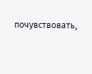почувствовать,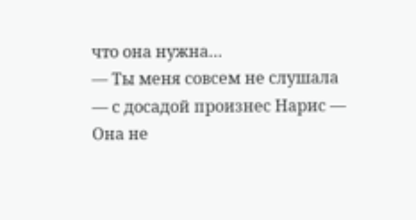что она нужна…
— Ты меня совсем не слушала — с досадой произнес Нарис — Она не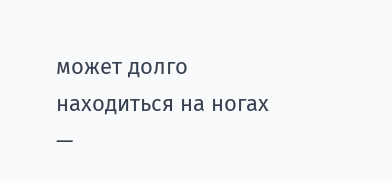может долго находиться на ногах —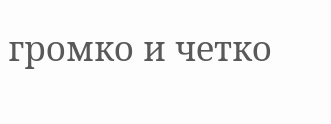громко и четко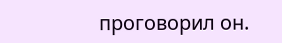проговорил он.